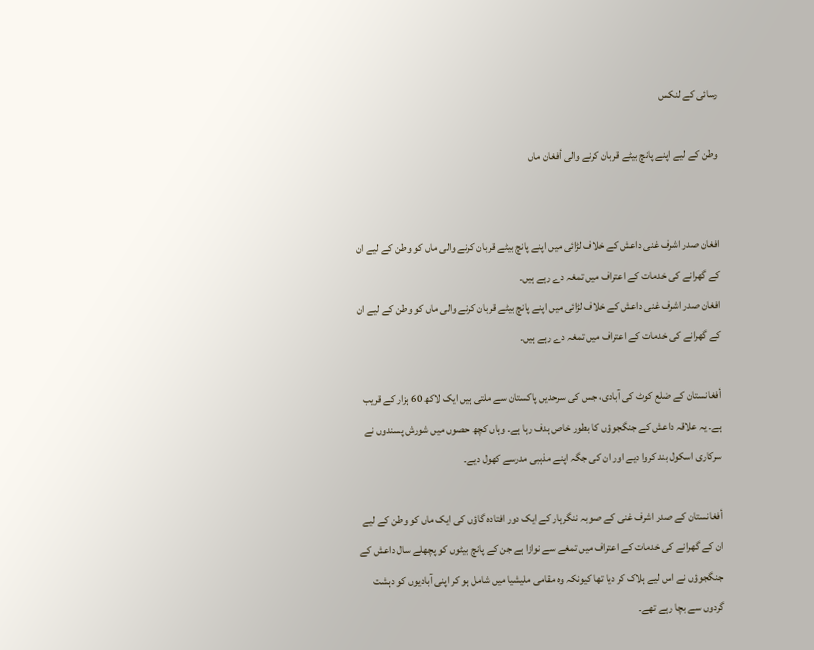رسائی کے لنکس

وطن کے لیے اپنے پانچ بیٹے قربان کرنے والی أفغان ماں


افغان صدر اشرف غنی داعش کے خلاف لڑائی میں اپنے پانچ بیٹے قربان کرنے والی ماں کو وطن کے لیے ان کے گھرانے کی خدمات کے اعتراف میں تمغہ دے رہے ہیں۔
افغان صدر اشرف غنی داعش کے خلاف لڑائی میں اپنے پانچ بیٹے قربان کرنے والی ماں کو وطن کے لیے ان کے گھرانے کی خدمات کے اعتراف میں تمغہ دے رہے ہیں۔

أفغانستان کے ضلع کوٹ کی آبادی، جس کی سرحدیں پاکستان سے ملتی ہیں ایک لاکھ 60 ہزار کے قریب ہے۔ یہ علاقہ داعش کے جنگجوؤں کا بطور خاص ہدف رہا ہے۔ وہاں کچھ حصوں میں شورش پسندوں نے سرکاری اسکول بند کروا دیے اور ان کی جگہ اپنے مذہبی مدرسے کھول دیے۔

أفغانستان کے صدر اشرف غنی کے صوبہ ننگرہار کے ایک دور افتادہ گاؤں کی ایک ماں کو وطن کے لیے ان کے گھرانے کی خدمات کے اعتراف میں تمغے سے نوازا ہے جن کے پانچ بیٹوں کو پچھلے سال داعش کے جنگجوؤں نے اس لیے ہلاک کر دیا تھا کیونکہ وہ مقامی ملیشیا میں شامل ہو کر اپنی آبادیوں کو دہشت گردوں سے بچا رہے تھے۔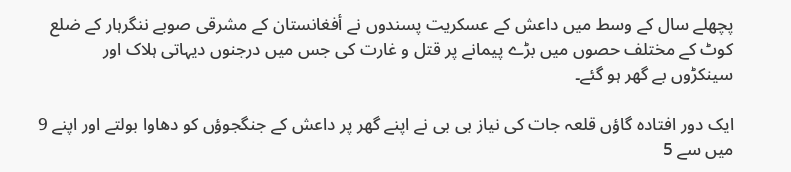پچھلے سال کے وسط میں داعش کے عسکریت پسندوں نے أفغانستان کے مشرقی صوبے ننگرہار کے ضلع کوٹ کے مختلف حصوں میں بڑے پیمانے پر قتل و غارت کی جس میں درجنوں دیہاتی ہلاک اور سینکڑوں بے گھر ہو گئے۔

ایک دور افتادہ گاؤں قلعہ جات کی نیاز بی بی نے اپنے گھر پر داعش کے جنگجوؤں کو دھاوا بولتے اور اپنے 9 میں سے 5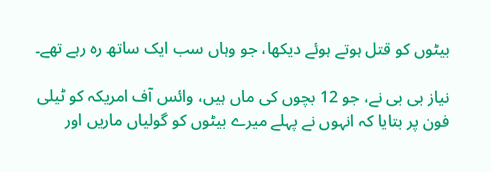بیٹوں کو قتل ہوتے ہوئے دیکھا، جو وہاں سب ایک ساتھ رہ رہے تھے۔

نیاز بی بی نے، جو 12 بچوں کی ماں ہیں، وائس آف امریکہ کو ٹیلی فون پر بتایا کہ انہوں نے پہلے میرے بیٹوں کو گولیاں ماریں اور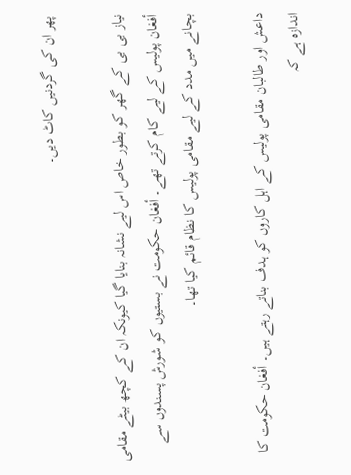پھر ان کی گردنیں کاٹ دیں۔

نیاز بی بی کے گھر کو بطور خاص اس لیے نشانہ بنایا گیا کیونکہ ان کے کچھ بیٹے مقامی أفغان پولیس کے لیے کام کرتے تھے۔ أفغان حکومت نے بستیوں کو شورش پسندوں سے بچانے میں مدد کے لیے مقامی پولیس کا نظام قائم کیا تھا۔

داعش اور طالبان مقامی پولیس کے اہل کاروں کو ہدف بناتے رہتے ہیں۔ أفغان حکومت کا اندازہ ہے کہ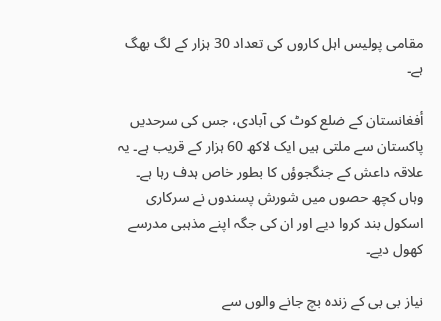مقامی پولیس اہل کاروں کی تعداد 30 ہزار کے لگ بھگ ہے۔

أفغانستان کے ضلع کوٹ کی آبادی، جس کی سرحدیں پاکستان سے ملتی ہیں ایک لاکھ 60 ہزار کے قریب ہے۔ یہ علاقہ داعش کے جنگجوؤں کا بطور خاص ہدف رہا ہے۔ وہاں کچھ حصوں میں شورش پسندوں نے سرکاری اسکول بند کروا دیے اور ان کی جگہ اپنے مذہبی مدرسے کھول دیے۔

نیاز بی بی کے زندہ بچ جانے والوں سے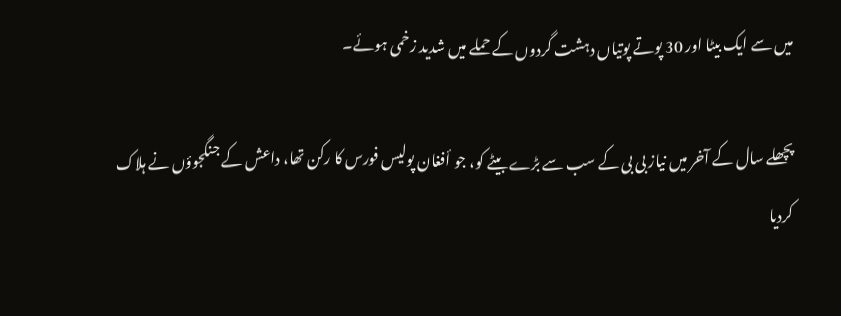میں سے ایک بیٹا اور 30 پوتے پوتیاں دہشت گردوں کے حملے میں شدید زخمی ہوئے۔

پچھلے سال کے آخر میں نیاز بی بی کے سب سے بڑے بیٹے کو، جو أفغان پولیس فورس کا رکن تھا، داعش کے جنگجوؤں نے ہلاک کردیا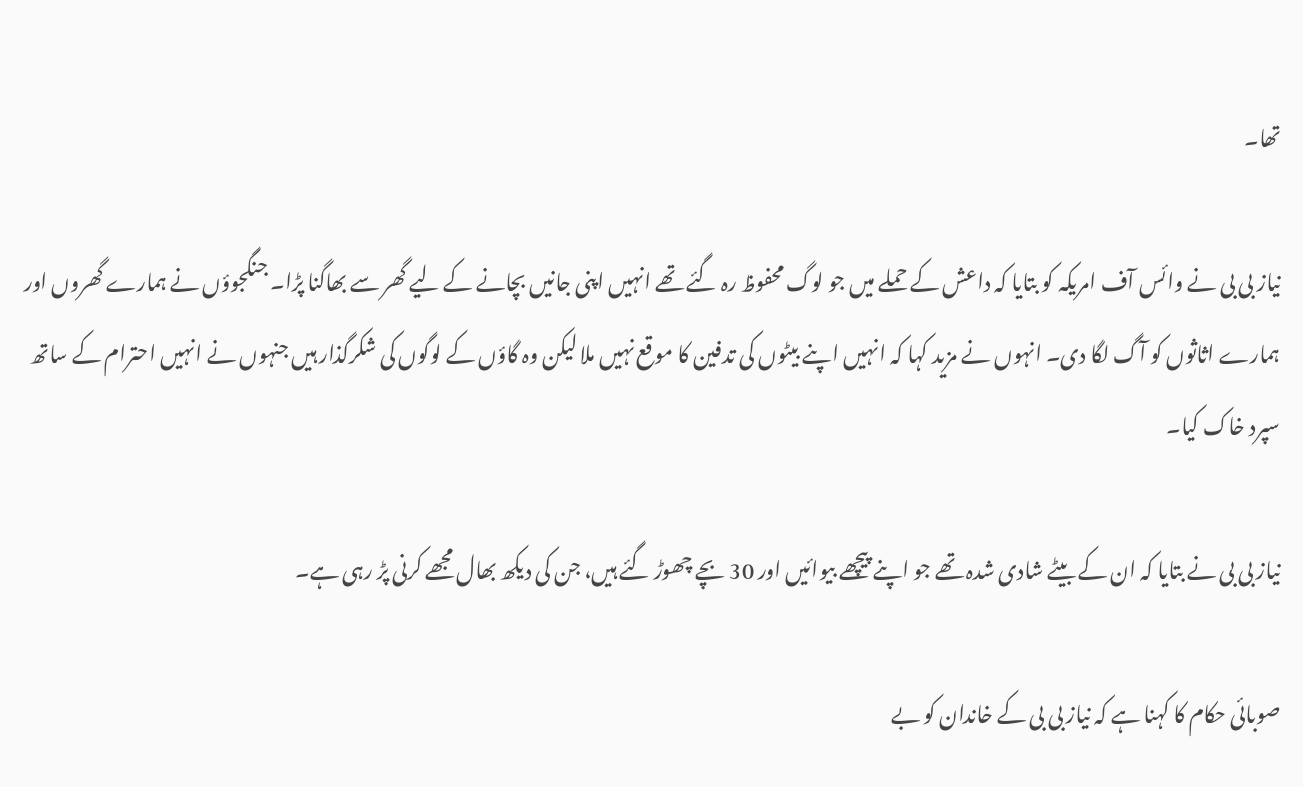تھا۔

نیاز بی بی نے وائس آف امریکہ کو بتایا کہ داعش کے حملے میں جو لوگ محفوظ رہ گئے تھے انہیں اپنی جانیں بچانے کے لیے گھر سے بھاگنا پڑا۔ جنگجوؤں نے ہمارے گھروں اور ہمارے اثاثوں کو آگ لگا دی۔ انہوں نے مزید کہا کہ انہیں اپنے بیٹوں کی تدفین کا موقع نہیں ملا لیکن وہ گاؤں کے لوگوں کی شکرگذار ہیں جنہوں نے انہیں احترام کے ساتھ سپرد خاک کیا۔

نیاز بی بی نے بتایا کہ ان کے بیٹے شادی شدہ تھے جو اپنے پیچھے بیوائیں اور 30 بچے چھوڑ گئے ہیں، جن کی دیکھ بھال مجھے کرنی پڑ رہی ہے۔

صوبائی حکام کا کہنا ہے کہ نیاز بی بی کے خاندان کو بے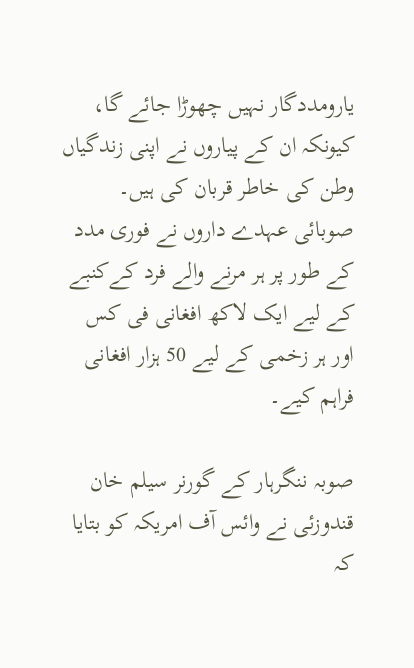یارومددگار نہیں چھوڑا جائے گا، کیونکہ ان کے پیاروں نے اپنی زندگیاں وطن کی خاطر قربان کی ہیں۔ صوبائی عہدے داروں نے فوری مدد کے طور پر ہر مرنے والے فرد کےکنبے کے لیے ایک لاکھ افغانی فی کس اور ہر زخمی کے لیے 50 ہزار افغانی فراہم کیے۔

صوبہ ننگرہار کے گورنر سیلم خان قندوزئی نے وائس آف امریکہ کو بتایا کہ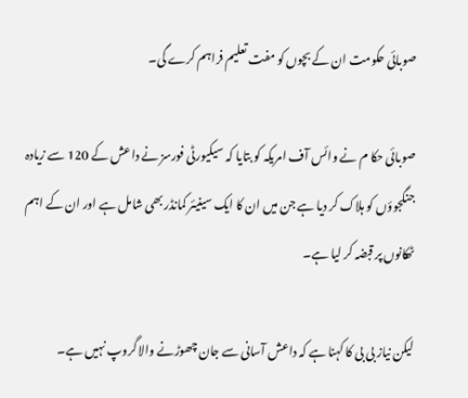صوبائی حکومت ان کے بچوں کو مفت تعلیم فراہم کرے گی۔

صوبائی حکا م نے وائس آف امریکہ کو بتایا کہ سیکیورٹی فورسز نے داعش کے 120 سے زیادہ جنگجوؤں کو ہلاک کر دیا ہے جن میں ان کا ایک سینیئر کمانڈر بھی شامل ہے اور ان کے اہم ٹھکانوں پر قبضہ کر لیا ہے۔

لیکن نیاز بی بی کا کہنا ہے کہ داعش آسانی سے جان چھوڑنے والا گروپ نہیں ہے۔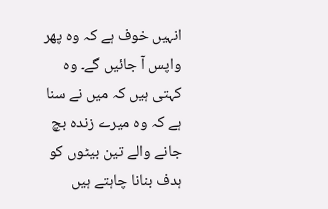انہیں خوف ہے کہ وہ پھر واپس آ جائیں گے۔ وہ کہتی ہیں کہ میں نے سنا ہے کہ وہ میرے زندہ بچ جانے والے تین بیٹوں کو ہدف بنانا چاہتے ہیں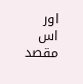اور اس مقصد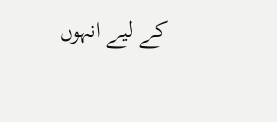کے لیے انہوں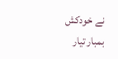نے خودکش بمبار تیار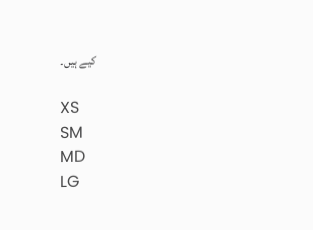کیے ہیں۔

XS
SM
MD
LG